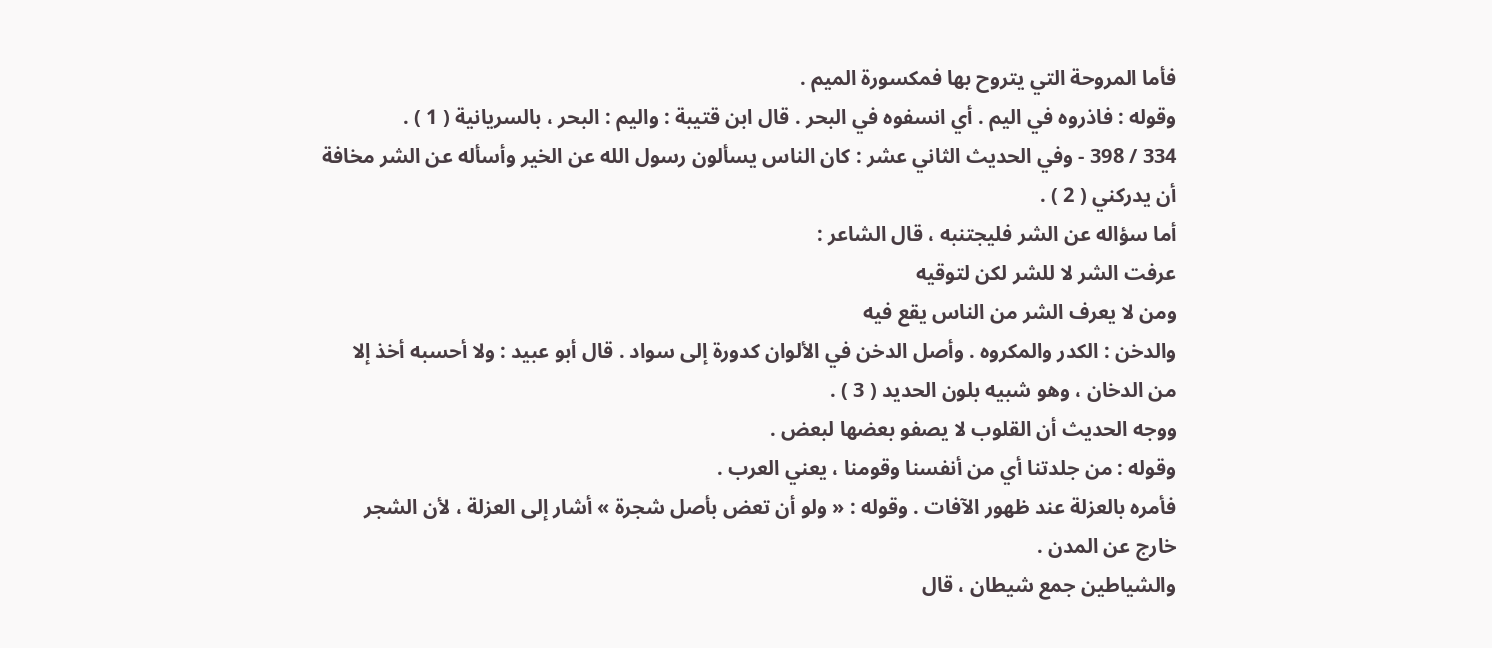فأما المروحة التي يتروح بها فمكسورة الميم .
وقوله : فاذروه في اليم . أي انسفوه في البحر . قال ابن قتيبة : واليم : البحر ، بالسريانية ( 1 ) .
334 / 398 - وفي الحديث الثاني عشر : كان الناس يسألون رسول الله عن الخير وأسأله عن الشر مخافة أن يدركني ( 2 ) .
أما سؤاله عن الشر فليجتنبه ، قال الشاعر :
عرفت الشر لا للشر لكن لتوقيه
ومن لا يعرف الشر من الناس يقع فيه
والدخن : الكدر والمكروه . وأصل الدخن في الألوان كدورة إلى سواد . قال أبو عبيد : ولا أحسبه أخذ إلا من الدخان ، وهو شبيه بلون الحديد ( 3 ) .
ووجه الحديث أن القلوب لا يصفو بعضها لبعض .
وقوله : من جلدتنا أي من أنفسنا وقومنا ، يعني العرب .
فأمره بالعزلة عند ظهور الآفات . وقوله : « ولو أن تعض بأصل شجرة » أشار إلى العزلة ، لأن الشجر خارج عن المدن .
والشياطين جمع شيطان ، قال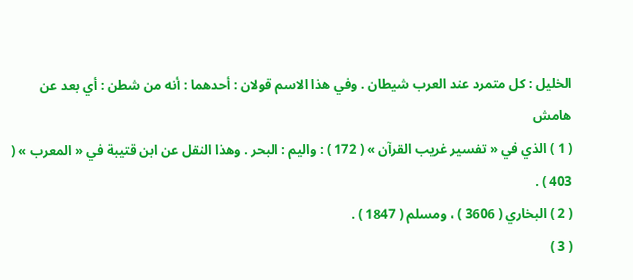الخليل : كل متمرد عند العرب شيطان . وفي هذا الاسم قولان : أحدهما : أنه من شطن : أي بعد عن
هامش
( 1 ) الذي في « تفسير غريب القرآن » ( 172 ) : واليم : البحر . وهذا النقل عن ابن قتيبة في « المعرب » ( 403 ) .
( 2 ) البخاري ( 3606 ) ، ومسلم ( 1847 ) .
( 3 )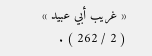« غريب أبي عبيد » ( 2 / 262 ) .